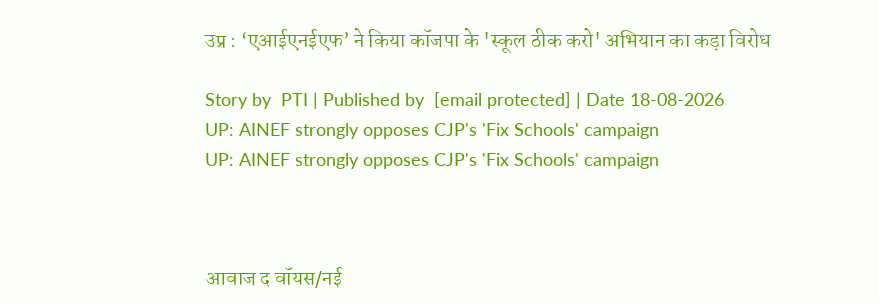उप्र : ‘एआईएनईएफ’ ने किया कॉजपा के 'स्कूल ठीक करो' अभियान का कड़ा विरोध

Story by  PTI | Published by  [email protected] | Date 18-08-2026
UP: AINEF strongly opposes CJP's 'Fix Schools' campaign
UP: AINEF strongly opposes CJP's 'Fix Schools' campaign



आवाज द वॉयस/नई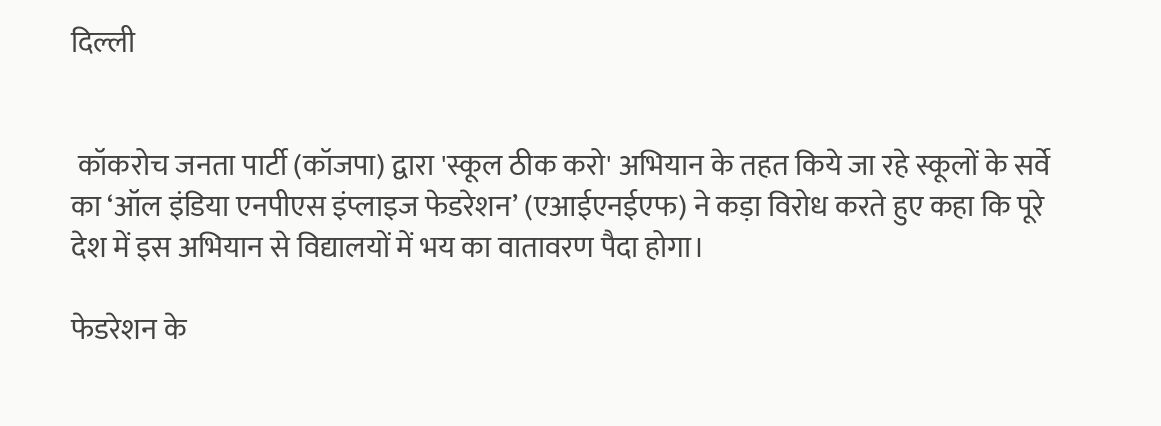दिल्ली


 कॉकरोच जनता पार्टी (कॉजपा) द्वारा 'स्कूल ठीक करो' अभियान के तहत किये जा रहे स्कूलों के सर्वे का ‘ऑल इंडिया एनपीएस इंप्लाइज फेडरेशन’ (एआईएनईएफ) ने कड़ा विरोध करते हुए कहा कि पूरे देश में इस अभियान से विद्यालयों में भय का वातावरण पैदा होगा।

फेडरेशन के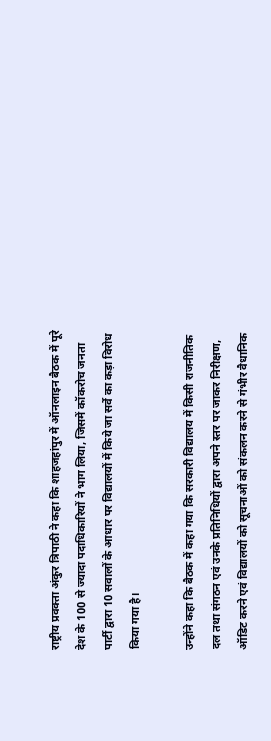राष्ट्रीय प्रवक्ता अंकुर त्रिपाठी ने कहा कि शाहजहांपुर में ऑनलाइन बैठक में पूरे देश के 100 से ज्यादा पदाधिकारियों ने भाग लिया, जिसमें कॉकरोच जनता पार्टी द्वारा 10 सवालों के आधार पर विद्यालयों में किये जा सर्वे का कड़ा विरोध किया गया है।

उन्होंने कहा कि बैठक में कहा गया कि सरकारी विद्यालय में किसी राजनीतिक दल तथा संगठन एवं उनके प्रतिनिधियों द्वारा अपने स्तर पर जाकर निरीक्षण, ऑडिट करने एवं विद्यालयों को सूचनाओं को संकलन करने से गंभीर वैधानिक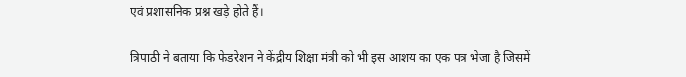एवं प्रशासनिक प्रश्न खड़े होते हैं।

त्रिपाठी ने बताया कि फेडरेशन ने केंद्रीय शिक्षा मंत्री को भी इस आशय का एक पत्र भेजा है जिसमें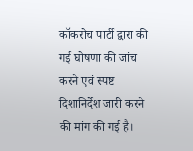कॉकरोच पार्टी द्वारा की गई घोषणा की जांच करने एवं स्पष्ट दिशानिर्देश जारी करने की मांग की गई है।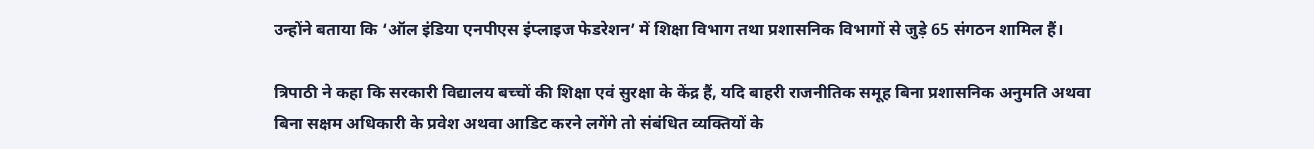उन्होंने बताया कि ‘ऑल इंडिया एनपीएस इंप्लाइज फेडरेशन’ में शिक्षा विभाग तथा प्रशासनिक विभागों से जुड़े 65 संगठन शामिल हैं।

त्रिपाठी ने कहा कि सरकारी विद्यालय बच्चों की शिक्षा एवं सुरक्षा के केंद्र हैं, यदि बाहरी राजनीतिक समूह बिना प्रशासनिक अनुमति अथवा बिना सक्षम अधिकारी के प्रवेश अथवा आडिट करने लगेंगे तो संबंधित व्यक्तियों के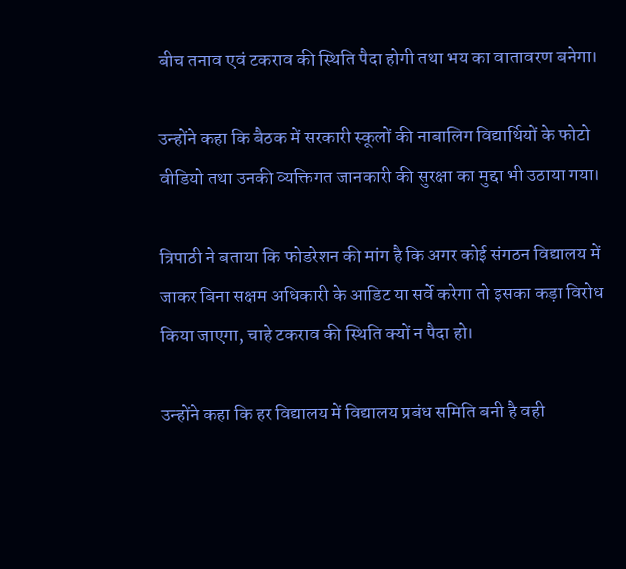बीच तनाव एवं टकराव की स्थिति पैदा होगी तथा भय का वातावरण बनेगा।

उन्होंने कहा कि बैठक में सरकारी स्कूलों की नाबालिग विद्यार्थियों के फोटो वीडियो तथा उनकी व्यक्तिगत जानकारी की सुरक्षा का मुद्दा भी उठाया गया।

त्रिपाठी ने बताया कि फोडरेशन की मांग है कि अगर कोई संगठन विद्यालय में जाकर बिना सक्षम अधिकारी के आडिट या सर्वे करेगा तो इसका कड़ा विरोध किया जाएगा, चाहे टकराव की स्थिति क्यों न पैदा हो।

उन्होंने कहा कि हर विद्यालय में विद्यालय प्रबंध समिति बनी है वही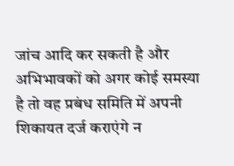जांच आदि कर सकती है और अभिभावकों को अगर कोई समस्या है तो वह प्रबंध समिति में अपनी शिकायत दर्ज कराएंगे न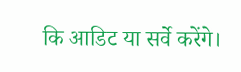कि आडिट या सर्वे करेंगे।